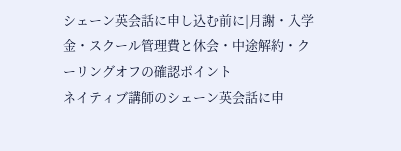シェーン英会話に申し込む前に|月謝・入学金・スクール管理費と休会・中途解約・クーリングオフの確認ポイント
ネイティブ講師のシェーン英会話に申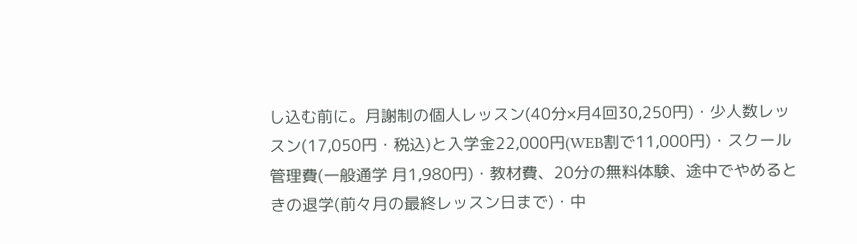し込む前に。月謝制の個人レッスン(40分×月4回30,250円)・少人数レッスン(17,050円・税込)と入学金22,000円(WEB割で11,000円)・スクール管理費(一般通学 月1,980円)・教材費、20分の無料体験、途中でやめるときの退学(前々月の最終レッスン日まで)・中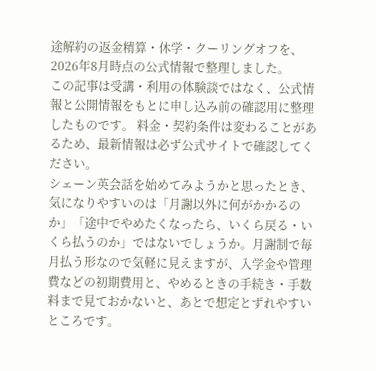途解約の返金精算・休学・クーリングオフを、2026年8月時点の公式情報で整理しました。
この記事は受講・利用の体験談ではなく、公式情報と公開情報をもとに申し込み前の確認用に整理したものです。 料金・契約条件は変わることがあるため、最新情報は必ず公式サイトで確認してください。
シェーン英会話を始めてみようかと思ったとき、気になりやすいのは「月謝以外に何がかかるのか」「途中でやめたくなったら、いくら戻る・いくら払うのか」ではないでしょうか。月謝制で毎月払う形なので気軽に見えますが、入学金や管理費などの初期費用と、やめるときの手続き・手数料まで見ておかないと、あとで想定とずれやすいところです。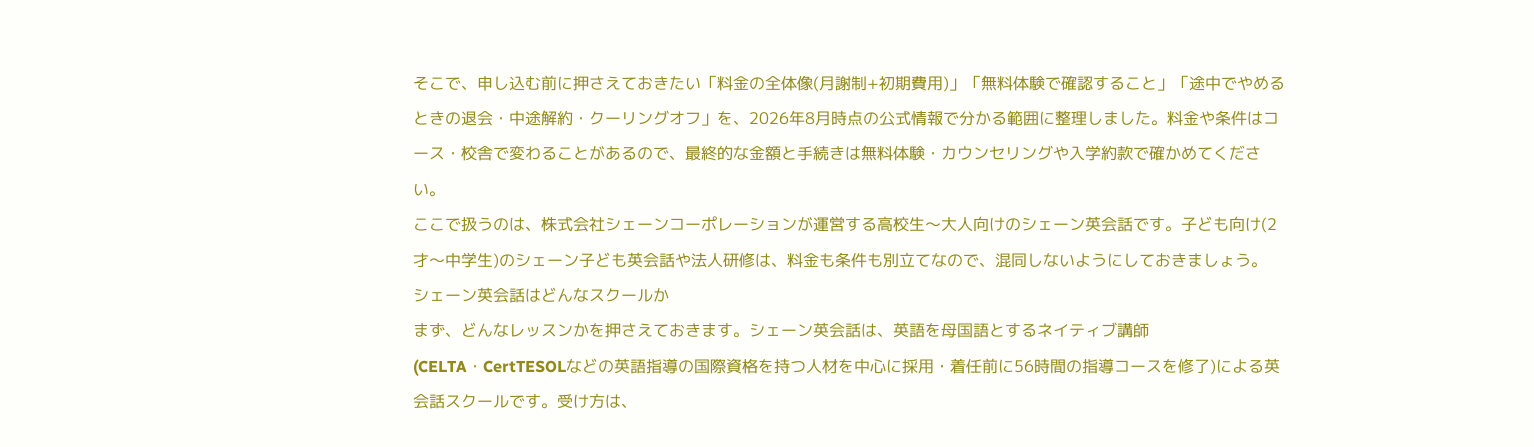そこで、申し込む前に押さえておきたい「料金の全体像(月謝制+初期費用)」「無料体験で確認すること」「途中でやめるときの退会・中途解約・クーリングオフ」を、2026年8月時点の公式情報で分かる範囲に整理しました。料金や条件はコース・校舎で変わることがあるので、最終的な金額と手続きは無料体験・カウンセリングや入学約款で確かめてください。
ここで扱うのは、株式会社シェーンコーポレーションが運営する高校生〜大人向けのシェーン英会話です。子ども向け(2才〜中学生)のシェーン子ども英会話や法人研修は、料金も条件も別立てなので、混同しないようにしておきましょう。
シェーン英会話はどんなスクールか
まず、どんなレッスンかを押さえておきます。シェーン英会話は、英語を母国語とするネイティブ講師(CELTA・CertTESOLなどの英語指導の国際資格を持つ人材を中心に採用・着任前に56時間の指導コースを修了)による英会話スクールです。受け方は、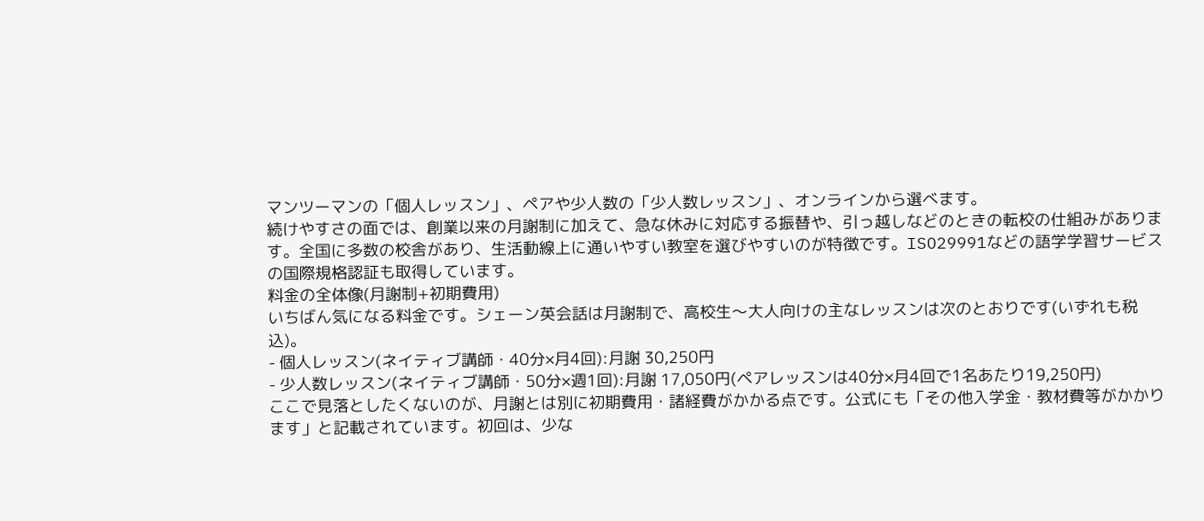マンツーマンの「個人レッスン」、ペアや少人数の「少人数レッスン」、オンラインから選べます。
続けやすさの面では、創業以来の月謝制に加えて、急な休みに対応する振替や、引っ越しなどのときの転校の仕組みがあります。全国に多数の校舎があり、生活動線上に通いやすい教室を選びやすいのが特徴です。ISO29991などの語学学習サービスの国際規格認証も取得しています。
料金の全体像(月謝制+初期費用)
いちばん気になる料金です。シェーン英会話は月謝制で、高校生〜大人向けの主なレッスンは次のとおりです(いずれも税込)。
- 個人レッスン(ネイティブ講師・40分×月4回):月謝 30,250円
- 少人数レッスン(ネイティブ講師・50分×週1回):月謝 17,050円(ペアレッスンは40分×月4回で1名あたり19,250円)
ここで見落としたくないのが、月謝とは別に初期費用・諸経費がかかる点です。公式にも「その他入学金・教材費等がかかります」と記載されています。初回は、少な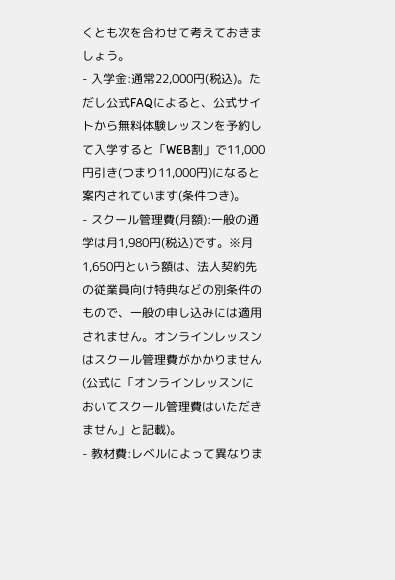くとも次を合わせて考えておきましょう。
- 入学金:通常22,000円(税込)。ただし公式FAQによると、公式サイトから無料体験レッスンを予約して入学すると「WEB割」で11,000円引き(つまり11,000円)になると案内されています(条件つき)。
- スクール管理費(月額):一般の通学は月1,980円(税込)です。※月1,650円という額は、法人契約先の従業員向け特典などの別条件のもので、一般の申し込みには適用されません。オンラインレッスンはスクール管理費がかかりません(公式に「オンラインレッスンにおいてスクール管理費はいただきません」と記載)。
- 教材費:レベルによって異なりま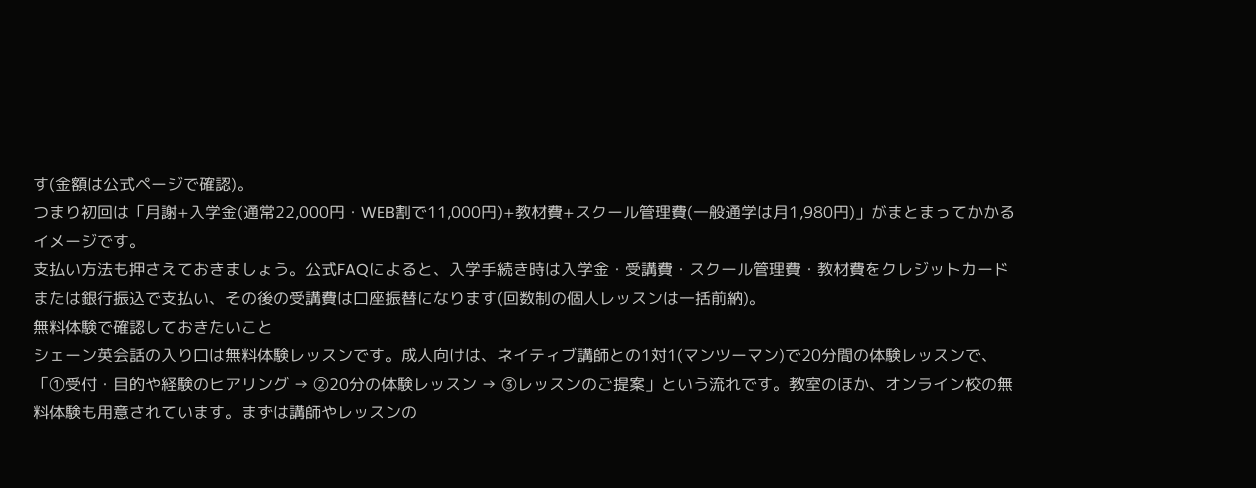す(金額は公式ページで確認)。
つまり初回は「月謝+入学金(通常22,000円・WEB割で11,000円)+教材費+スクール管理費(一般通学は月1,980円)」がまとまってかかるイメージです。
支払い方法も押さえておきましょう。公式FAQによると、入学手続き時は入学金・受講費・スクール管理費・教材費をクレジットカードまたは銀行振込で支払い、その後の受講費は口座振替になります(回数制の個人レッスンは一括前納)。
無料体験で確認しておきたいこと
シェーン英会話の入り口は無料体験レッスンです。成人向けは、ネイティブ講師との1対1(マンツーマン)で20分間の体験レッスンで、「①受付・目的や経験のヒアリング → ②20分の体験レッスン → ③レッスンのご提案」という流れです。教室のほか、オンライン校の無料体験も用意されています。まずは講師やレッスンの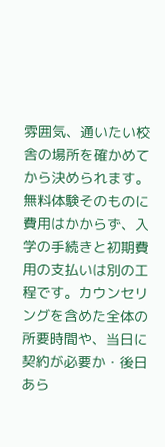雰囲気、通いたい校舎の場所を確かめてから決められます。
無料体験そのものに費用はかからず、入学の手続きと初期費用の支払いは別の工程です。カウンセリングを含めた全体の所要時間や、当日に契約が必要か・後日あら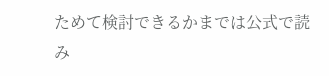ためて検討できるかまでは公式で読み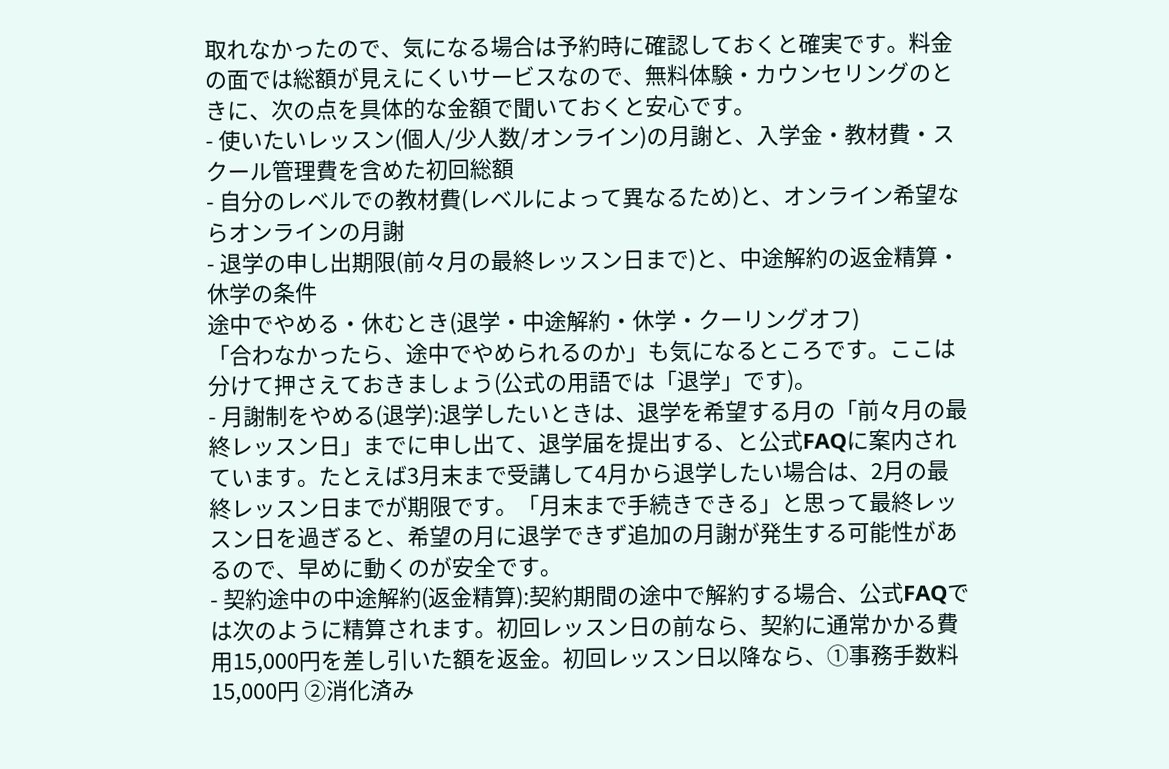取れなかったので、気になる場合は予約時に確認しておくと確実です。料金の面では総額が見えにくいサービスなので、無料体験・カウンセリングのときに、次の点を具体的な金額で聞いておくと安心です。
- 使いたいレッスン(個人/少人数/オンライン)の月謝と、入学金・教材費・スクール管理費を含めた初回総額
- 自分のレベルでの教材費(レベルによって異なるため)と、オンライン希望ならオンラインの月謝
- 退学の申し出期限(前々月の最終レッスン日まで)と、中途解約の返金精算・休学の条件
途中でやめる・休むとき(退学・中途解約・休学・クーリングオフ)
「合わなかったら、途中でやめられるのか」も気になるところです。ここは分けて押さえておきましょう(公式の用語では「退学」です)。
- 月謝制をやめる(退学):退学したいときは、退学を希望する月の「前々月の最終レッスン日」までに申し出て、退学届を提出する、と公式FAQに案内されています。たとえば3月末まで受講して4月から退学したい場合は、2月の最終レッスン日までが期限です。「月末まで手続きできる」と思って最終レッスン日を過ぎると、希望の月に退学できず追加の月謝が発生する可能性があるので、早めに動くのが安全です。
- 契約途中の中途解約(返金精算):契約期間の途中で解約する場合、公式FAQでは次のように精算されます。初回レッスン日の前なら、契約に通常かかる費用15,000円を差し引いた額を返金。初回レッスン日以降なら、①事務手数料15,000円 ②消化済み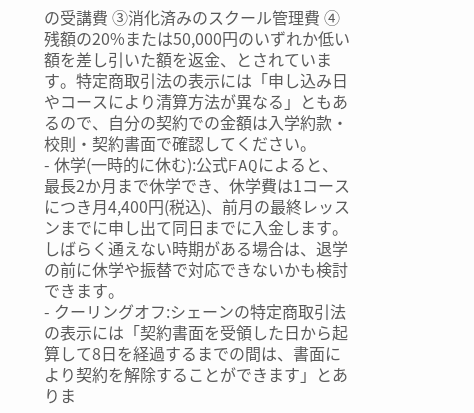の受講費 ③消化済みのスクール管理費 ④残額の20%または50,000円のいずれか低い額を差し引いた額を返金、とされています。特定商取引法の表示には「申し込み日やコースにより清算方法が異なる」ともあるので、自分の契約での金額は入学約款・校則・契約書面で確認してください。
- 休学(一時的に休む):公式FAQによると、最長2か月まで休学でき、休学費は1コースにつき月4,400円(税込)、前月の最終レッスンまでに申し出て同日までに入金します。しばらく通えない時期がある場合は、退学の前に休学や振替で対応できないかも検討できます。
- クーリングオフ:シェーンの特定商取引法の表示には「契約書面を受領した日から起算して8日を経過するまでの間は、書面により契約を解除することができます」とありま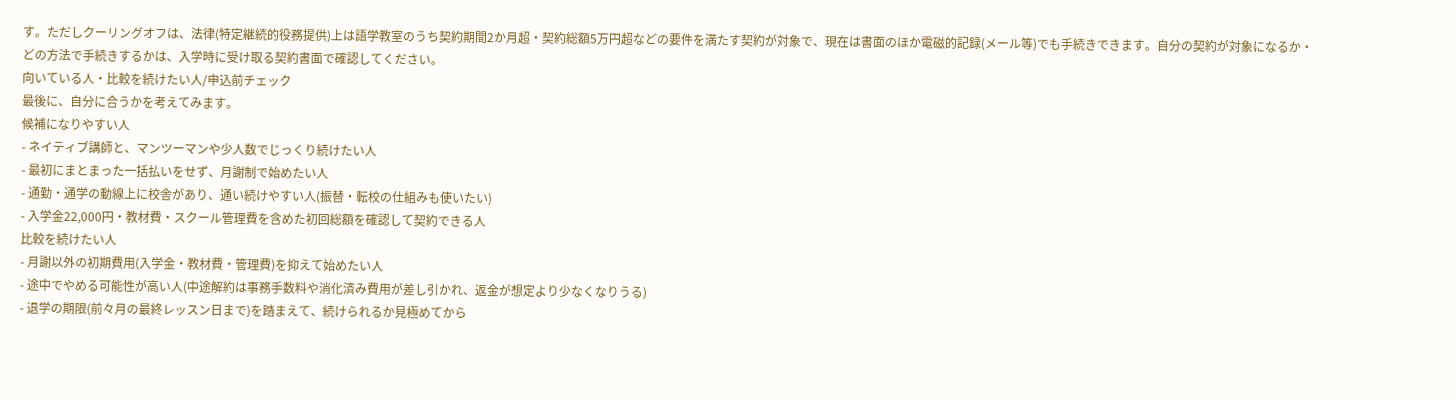す。ただしクーリングオフは、法律(特定継続的役務提供)上は語学教室のうち契約期間2か月超・契約総額5万円超などの要件を満たす契約が対象で、現在は書面のほか電磁的記録(メール等)でも手続きできます。自分の契約が対象になるか・どの方法で手続きするかは、入学時に受け取る契約書面で確認してください。
向いている人・比較を続けたい人/申込前チェック
最後に、自分に合うかを考えてみます。
候補になりやすい人
- ネイティブ講師と、マンツーマンや少人数でじっくり続けたい人
- 最初にまとまった一括払いをせず、月謝制で始めたい人
- 通勤・通学の動線上に校舎があり、通い続けやすい人(振替・転校の仕組みも使いたい)
- 入学金22,000円・教材費・スクール管理費を含めた初回総額を確認して契約できる人
比較を続けたい人
- 月謝以外の初期費用(入学金・教材費・管理費)を抑えて始めたい人
- 途中でやめる可能性が高い人(中途解約は事務手数料や消化済み費用が差し引かれ、返金が想定より少なくなりうる)
- 退学の期限(前々月の最終レッスン日まで)を踏まえて、続けられるか見極めてから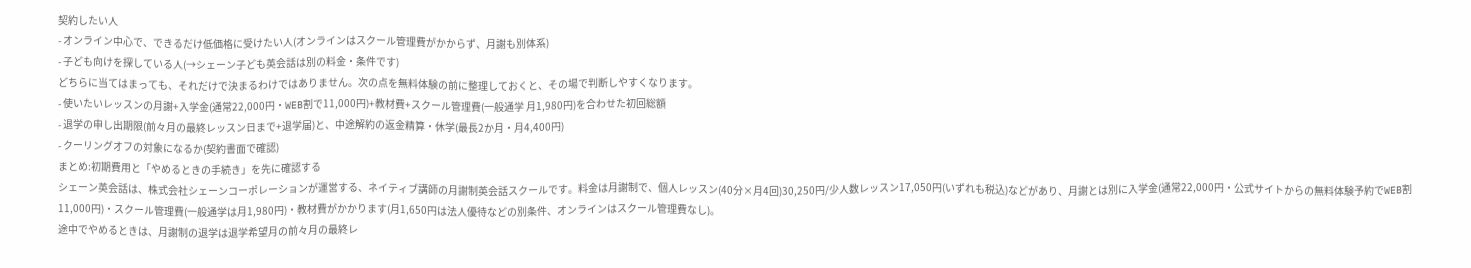契約したい人
- オンライン中心で、できるだけ低価格に受けたい人(オンラインはスクール管理費がかからず、月謝も別体系)
- 子ども向けを探している人(→シェーン子ども英会話は別の料金・条件です)
どちらに当てはまっても、それだけで決まるわけではありません。次の点を無料体験の前に整理しておくと、その場で判断しやすくなります。
- 使いたいレッスンの月謝+入学金(通常22,000円・WEB割で11,000円)+教材費+スクール管理費(一般通学 月1,980円)を合わせた初回総額
- 退学の申し出期限(前々月の最終レッスン日まで+退学届)と、中途解約の返金精算・休学(最長2か月・月4,400円)
- クーリングオフの対象になるか(契約書面で確認)
まとめ:初期費用と「やめるときの手続き」を先に確認する
シェーン英会話は、株式会社シェーンコーポレーションが運営する、ネイティブ講師の月謝制英会話スクールです。料金は月謝制で、個人レッスン(40分×月4回)30,250円/少人数レッスン17,050円(いずれも税込)などがあり、月謝とは別に入学金(通常22,000円・公式サイトからの無料体験予約でWEB割11,000円)・スクール管理費(一般通学は月1,980円)・教材費がかかります(月1,650円は法人優待などの別条件、オンラインはスクール管理費なし)。
途中でやめるときは、月謝制の退学は退学希望月の前々月の最終レ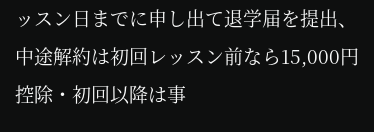ッスン日までに申し出て退学届を提出、中途解約は初回レッスン前なら15,000円控除・初回以降は事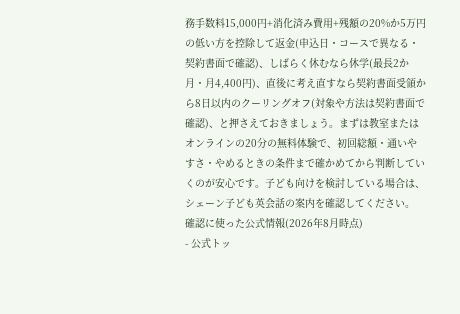務手数料15,000円+消化済み費用+残額の20%か5万円の低い方を控除して返金(申込日・コースで異なる・契約書面で確認)、しばらく休むなら休学(最長2か月・月4,400円)、直後に考え直すなら契約書面受領から8日以内のクーリングオフ(対象や方法は契約書面で確認)、と押さえておきましょう。まずは教室またはオンラインの20分の無料体験で、初回総額・通いやすさ・やめるときの条件まで確かめてから判断していくのが安心です。子ども向けを検討している場合は、シェーン子ども英会話の案内を確認してください。
確認に使った公式情報(2026年8月時点)
- 公式トッ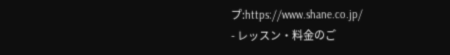プ:https://www.shane.co.jp/
- レッスン・料金のご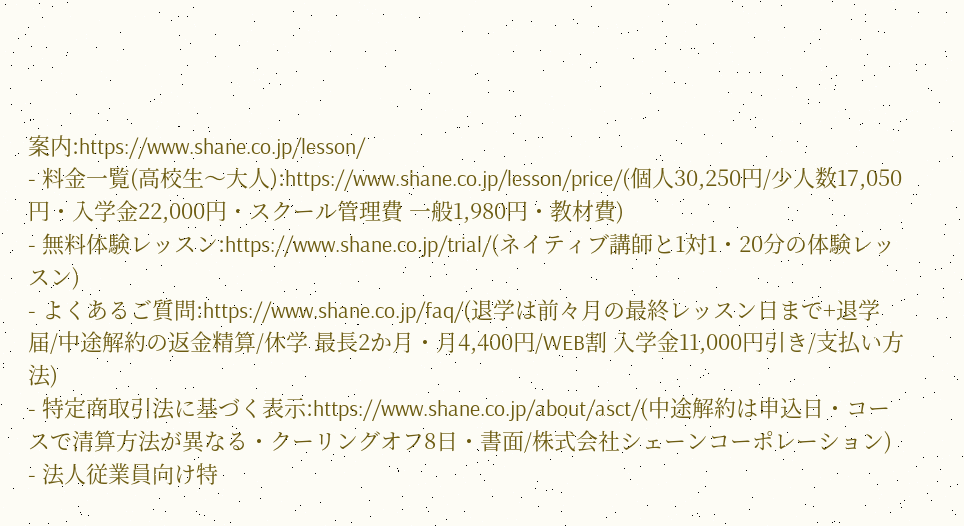案内:https://www.shane.co.jp/lesson/
- 料金一覧(高校生〜大人):https://www.shane.co.jp/lesson/price/(個人30,250円/少人数17,050円・入学金22,000円・スクール管理費 一般1,980円・教材費)
- 無料体験レッスン:https://www.shane.co.jp/trial/(ネイティブ講師と1対1・20分の体験レッスン)
- よくあるご質問:https://www.shane.co.jp/faq/(退学は前々月の最終レッスン日まで+退学届/中途解約の返金精算/休学 最長2か月・月4,400円/WEB割 入学金11,000円引き/支払い方法)
- 特定商取引法に基づく表示:https://www.shane.co.jp/about/asct/(中途解約は申込日・コースで清算方法が異なる・クーリングオフ8日・書面/株式会社シェーンコーポレーション)
- 法人従業員向け特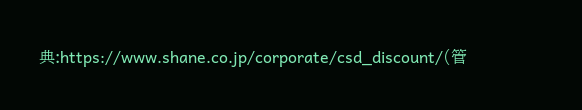典:https://www.shane.co.jp/corporate/csd_discount/(管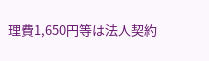理費1,650円等は法人契約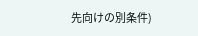先向けの別条件)